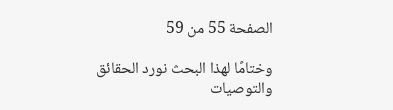الصفحة 55 من 59

وختامًا لهذا البحث نورد الحقائق والتوصيات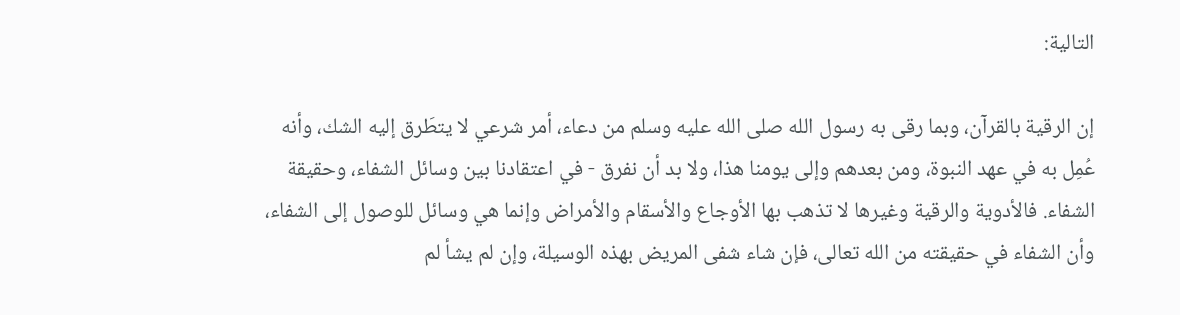التالية:

إن الرقية بالقرآن، وبما رقى به رسول الله صلى الله عليه وسلم من دعاء، أمر شرعي لا يتطَرق إليه الشك، وأنه عُمِل به في عهد النبوة، ومن بعدهم وإلى يومنا هذا، ولا بد أن نفرق - في اعتقادنا بين وسائل الشفاء، وحقيقة الشفاء. فالأدوية والرقية وغيرها لا تذهب بها الأوجاع والأسقام والأمراض وإنما هي وسائل للوصول إلى الشفاء، وأن الشفاء في حقيقته من الله تعالى، فإن شاء شفى المريض بهذه الوسيلة، وإن لم يشأ لم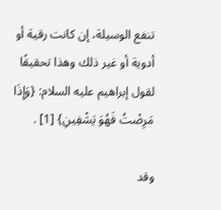تنفع الوسيلة، إن كانت رقية أو أدوية أو غير ذلك وهذا تحقيقًا لقول إبراهيم عليه السلام: {وَإِذَا مَرِضْتُ فَهُوَ يَشْفِينِ} [1] .

وقد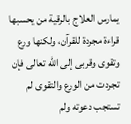يمارس العلاج بالرقية من يحسبها قراءة مجردة للقرآن، ولكنها ورع وتقوى وقربى إلى الله تعالى فإن تجردت من الورع والتقوى لم تستجب دعوته ولم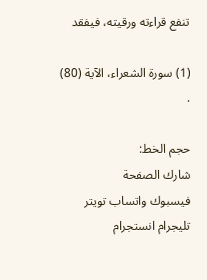تنفع قراءته ورقيته، فيفقد

(1) سورة الشعراء، الآية (80) .

حجم الخط:
شارك الصفحة
فيسبوك واتساب تويتر تليجرام انستجرام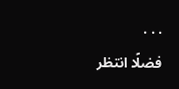. . .
فضلًا انتظر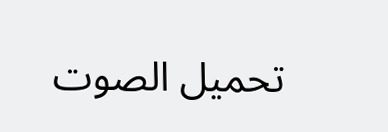تحميل الصوت